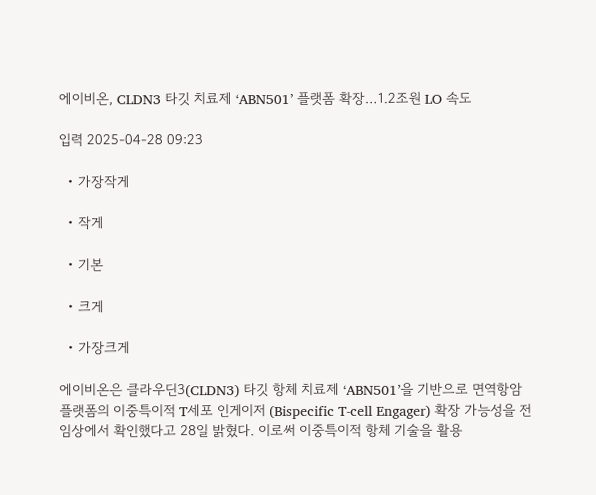에이비온, CLDN3 타깃 치료제 ‘ABN501’ 플랫폼 확장…1.2조원 LO 속도

입력 2025-04-28 09:23

  • 가장작게

  • 작게

  • 기본

  • 크게

  • 가장크게

에이비온은 클라우딘3(CLDN3) 타깃 항체 치료제 ‘ABN501’을 기반으로 면역항암 플랫폼의 이중특이적 T세포 인게이저 (Bispecific T-cell Engager) 확장 가능성을 전임상에서 확인했다고 28일 밝혔다. 이로써 이중특이적 항체 기술을 활용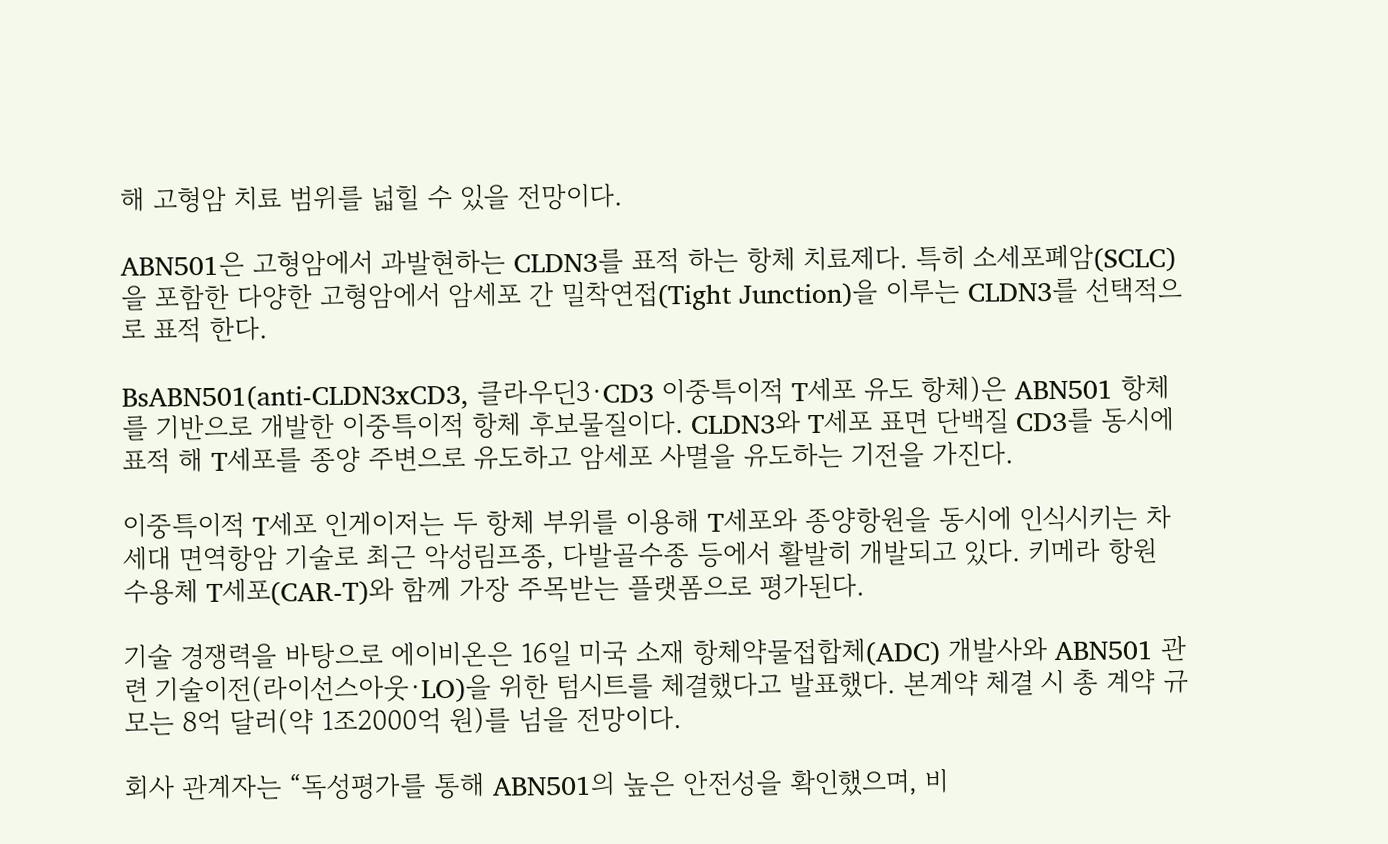해 고형암 치료 범위를 넓힐 수 있을 전망이다.

ABN501은 고형암에서 과발현하는 CLDN3를 표적 하는 항체 치료제다. 특히 소세포폐암(SCLC)을 포함한 다양한 고형암에서 암세포 간 밀착연접(Tight Junction)을 이루는 CLDN3를 선택적으로 표적 한다.

BsABN501(anti-CLDN3xCD3, 클라우딘3·CD3 이중특이적 T세포 유도 항체)은 ABN501 항체를 기반으로 개발한 이중특이적 항체 후보물질이다. CLDN3와 T세포 표면 단백질 CD3를 동시에 표적 해 T세포를 종양 주변으로 유도하고 암세포 사멸을 유도하는 기전을 가진다.

이중특이적 T세포 인게이저는 두 항체 부위를 이용해 T세포와 종양항원을 동시에 인식시키는 차세대 면역항암 기술로 최근 악성림프종, 다발골수종 등에서 활발히 개발되고 있다. 키메라 항원 수용체 T세포(CAR-T)와 함께 가장 주목받는 플랫폼으로 평가된다.

기술 경쟁력을 바탕으로 에이비온은 16일 미국 소재 항체약물접합체(ADC) 개발사와 ABN501 관련 기술이전(라이선스아웃·LO)을 위한 텀시트를 체결했다고 발표했다. 본계약 체결 시 총 계약 규모는 8억 달러(약 1조2000억 원)를 넘을 전망이다.

회사 관계자는 “독성평가를 통해 ABN501의 높은 안전성을 확인했으며, 비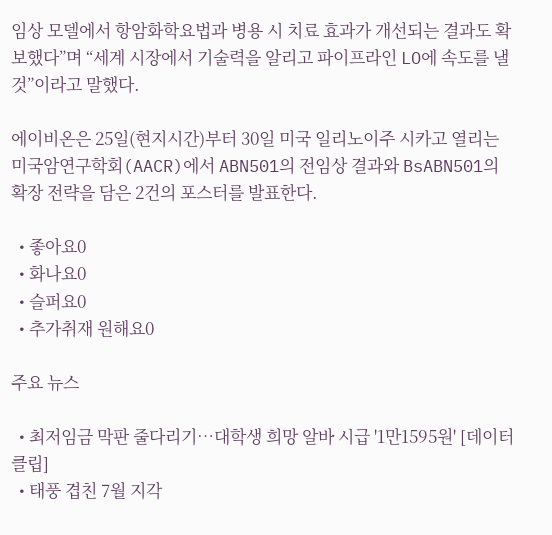임상 모델에서 항암화학요법과 병용 시 치료 효과가 개선되는 결과도 확보했다”며 “세계 시장에서 기술력을 알리고 파이프라인 LO에 속도를 낼 것”이라고 말했다.

에이비온은 25일(현지시간)부터 30일 미국 일리노이주 시카고 열리는 미국암연구학회(AACR)에서 ABN501의 전임상 결과와 BsABN501의 확장 전략을 담은 2건의 포스터를 발표한다.

  • 좋아요0
  • 화나요0
  • 슬퍼요0
  • 추가취재 원해요0

주요 뉴스

  • 최저임금 막판 줄다리기…대학생 희망 알바 시급 '1만1595원' [데이터클립]
  • 태풍 겹친 7월 지각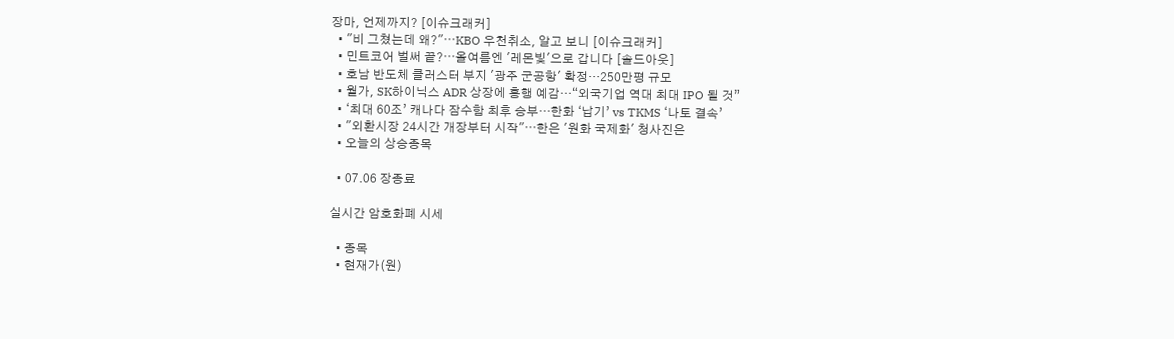장마, 언제까지? [이슈크래커]
  • "비 그쳤는데 왜?"⋯KBO 우천취소, 알고 보니 [이슈크래커]
  • 민트코어 벌써 끝?⋯올여름엔 '레몬빛'으로 갑니다 [솔드아웃]
  • 호남 반도체 클러스터 부지 '광주 군공항' 확정…250만평 규모
  • 월가, SK하이닉스 ADR 상장에 흥행 예감…“외국기업 역대 최대 IPO 될 것”
  • ‘최대 60조’ 캐나다 잠수함 최후 승부…한화 ‘납기’ vs TKMS ‘나토 결속’
  • "외환시장 24시간 개장부터 시작"⋯한은 '원화 국제화' 청사진은
  • 오늘의 상승종목

  • 07.06 장종료

실시간 암호화폐 시세

  • 종목
  • 현재가(원)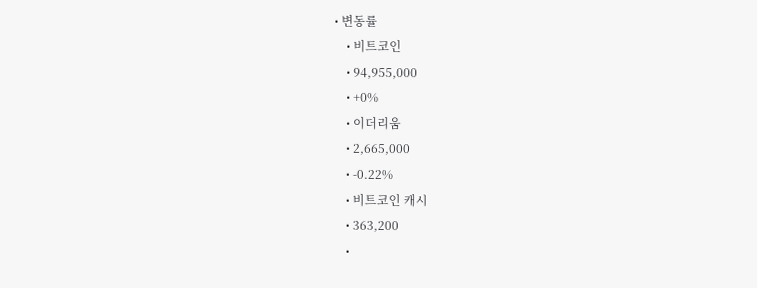• 변동률
    • 비트코인
    • 94,955,000
    • +0%
    • 이더리움
    • 2,665,000
    • -0.22%
    • 비트코인 캐시
    • 363,200
    •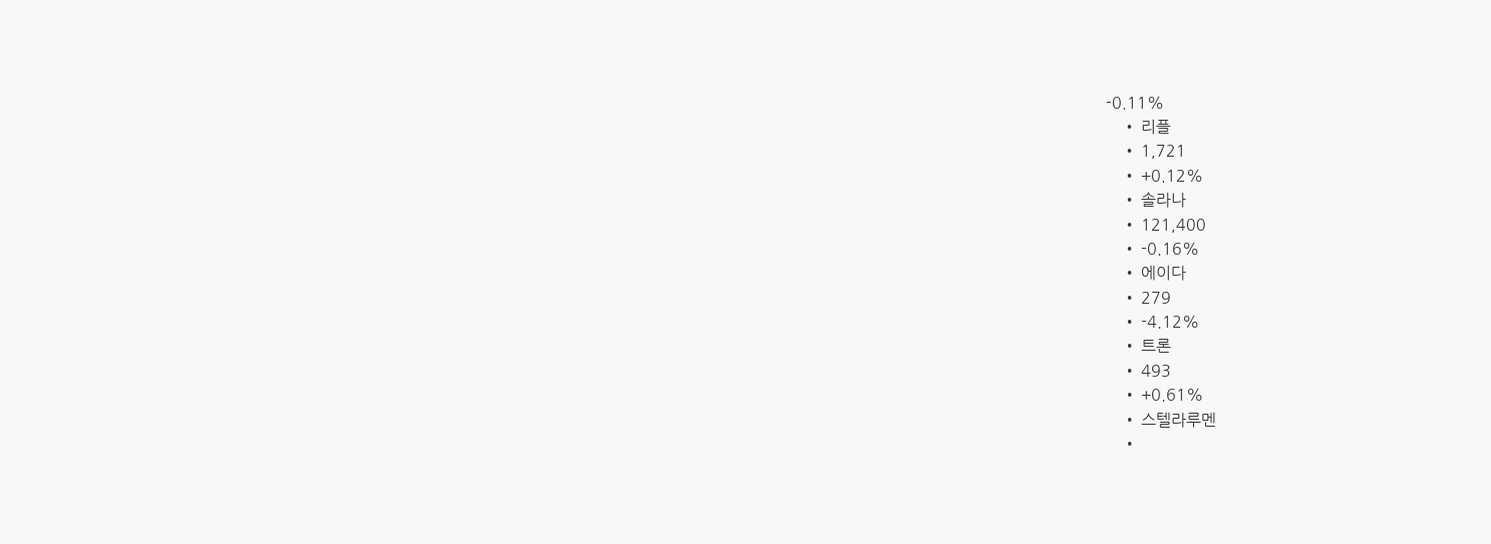-0.11%
    • 리플
    • 1,721
    • +0.12%
    • 솔라나
    • 121,400
    • -0.16%
    • 에이다
    • 279
    • -4.12%
    • 트론
    • 493
    • +0.61%
    • 스텔라루멘
    •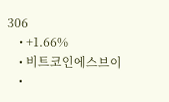306
    • +1.66%
    • 비트코인에스브이
    •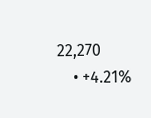22,270
    • +4.21%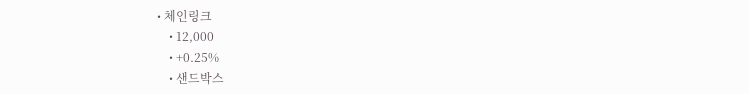• 체인링크
    • 12,000
    • +0.25%
    • 샌드박스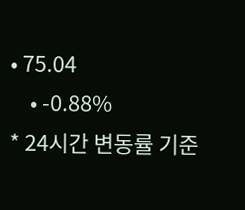• 75.04
    • -0.88%
* 24시간 변동률 기준